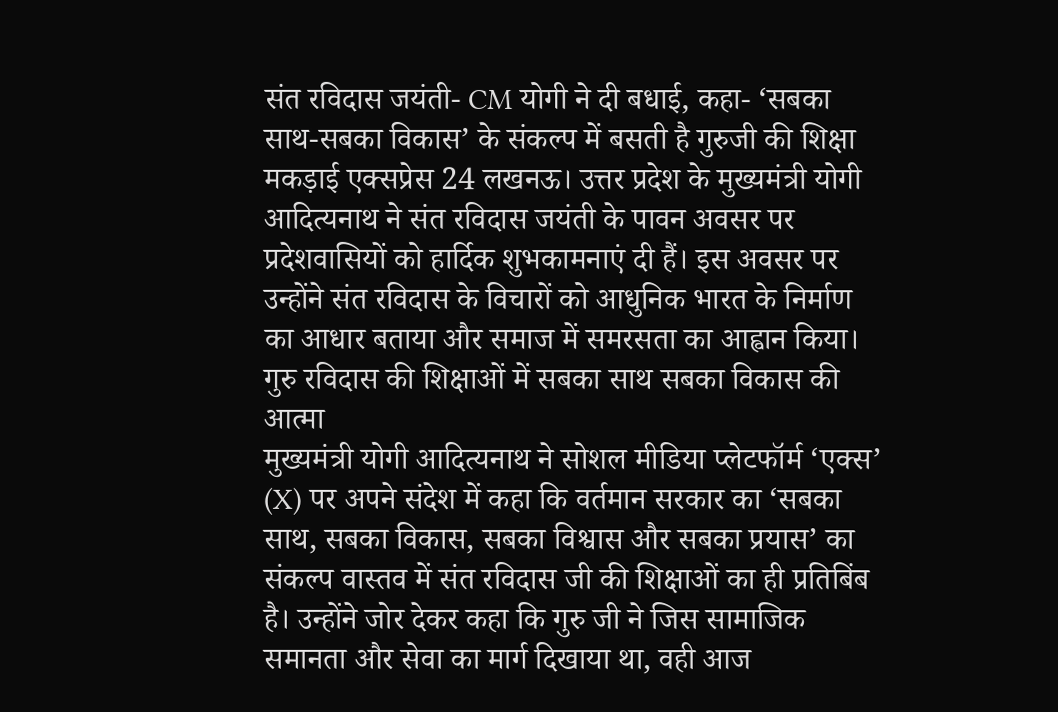संत रविदास जयंती- CM योगी ने दी बधाई, कहा- ‘सबका साथ-सबका विकास’ के संकल्प में बसती है गुरुजी की शिक्षा
मकड़ाई एक्सप्रेस 24 लखनऊ। उत्तर प्रदेश के मुख्यमंत्री योगी आदित्यनाथ ने संत रविदास जयंती के पावन अवसर पर प्रदेशवासियों को हार्दिक शुभकामनाएं दी हैं। इस अवसर पर उन्होंने संत रविदास के विचारों को आधुनिक भारत के निर्माण का आधार बताया और समाज में समरसता का आह्वान किया।
गुरु रविदास की शिक्षाओं में सबका साथ सबका विकास की आत्मा
मुख्यमंत्री योगी आदित्यनाथ ने सोशल मीडिया प्लेटफॉर्म ‘एक्स’ (X) पर अपने संदेश में कहा कि वर्तमान सरकार का ‘सबका साथ, सबका विकास, सबका विश्वास और सबका प्रयास’ का संकल्प वास्तव में संत रविदास जी की शिक्षाओं का ही प्रतिबिंब है। उन्होंने जोर देकर कहा कि गुरु जी ने जिस सामाजिक समानता और सेवा का मार्ग दिखाया था, वही आज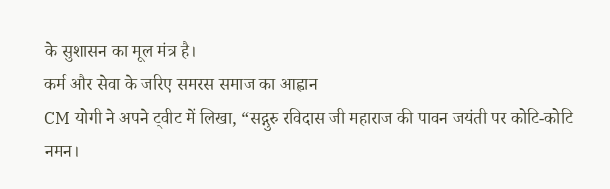के सुशासन का मूल मंत्र है।
कर्म और सेवा के जरिए समरस समाज का आह्वान
CM योगी ने अपने ट्वीट में लिखा, “सद्गुरु रविदास जी महाराज की पावन जयंती पर कोटि-कोटि नमन।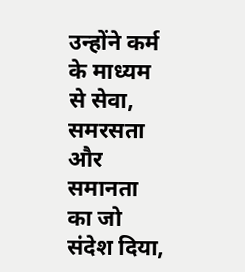उन्होंने कर्म के माध्यम से सेवा, समरसता और समानता का जो संदेश दिया,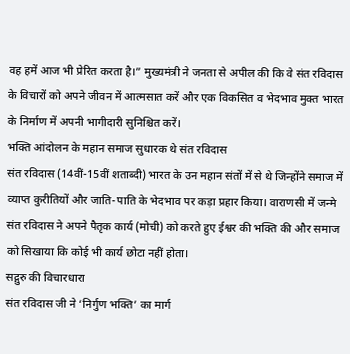वह हमें आज भी प्रेरित करता है।” मुख्यमंत्री ने जनता से अपील की कि वे संत रविदास के विचारों को अपने जीवन में आत्मसात करें और एक विकसित व भेदभाव मुक्त भारत के निर्माण में अपनी भागीदारी सुनिश्चित करें।
भक्ति आंदोलन के महान समाज सुधारक थे संत रविदास
संत रविदास (14वीं-15वीं शताब्दी) भारत के उन महान संतों में से थे जिन्होंने समाज में व्याप्त कुरीतियों और जाति-पाति के भेदभाव पर कड़ा प्रहार किया। वाराणसी में जन्मे संत रविदास ने अपने पैतृक कार्य (मोची) को करते हुए ईश्वर की भक्ति की और समाज को सिखाया कि कोई भी कार्य छोटा नहीं होता।
सद्गुरु की विचारधारा
संत रविदास जी ने ‘निर्गुण भक्ति’ का मार्ग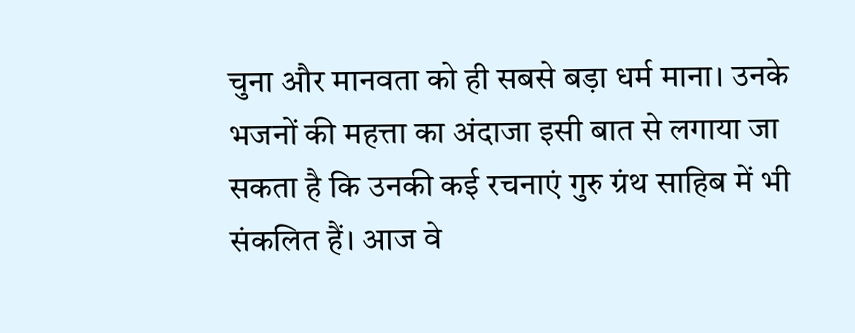चुना और मानवता को ही सबसे बड़ा धर्म माना। उनके भजनों की महत्ता का अंदाजा इसी बात से लगाया जा सकता है कि उनकी कई रचनाएं गुरु ग्रंथ साहिब में भी संकलित हैं। आज वे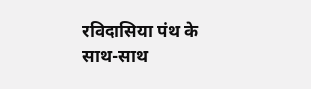रविदासिया पंथ के साथ-साथ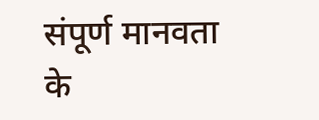संपूर्ण मानवता के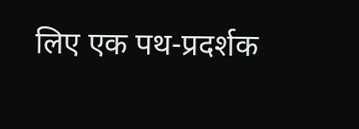लिए एक पथ-प्रदर्शक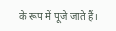के रूप में पूजे जाते हैं।